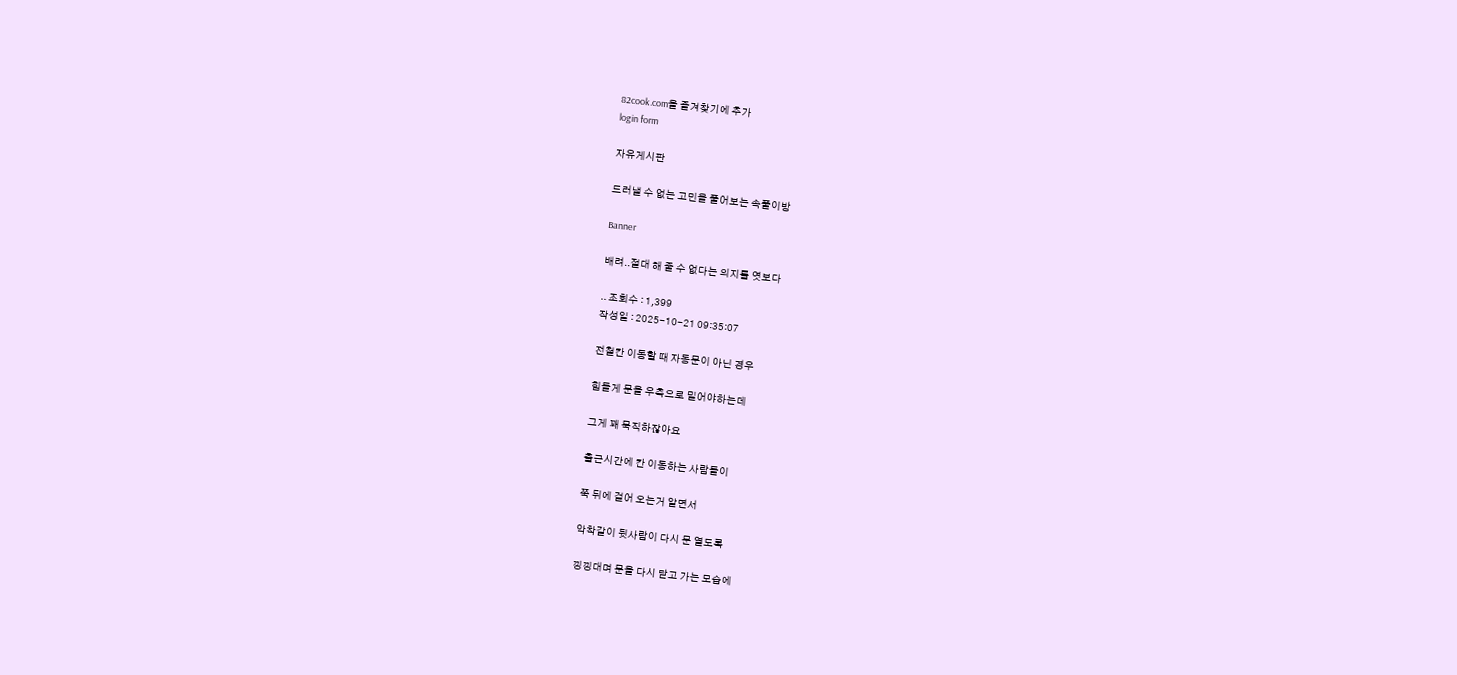82cook.com을 즐겨찾기에 추가
login form

자유게시판

드러낼 수 없는 고민을 풀어보는 속풀이방

Banner

배려..절대 해 줄 수 없다는 의지를 엿보다

.. 조회수 : 1,399
작성일 : 2025-10-21 09:35:07

전철칸 이동할 때 자동문이 아닌 경우

힘들게 문을 우측으로 밀어야하는데

그게 꽤 묵직하잖아요

출근시간에 칸 이동하는 사람들이

쭉 뒤에 걸어 오는거 알면서

악착같이 뒷사람이 다시 문 열도록

낑낑대며 문을 다시 닫고 가는 모습에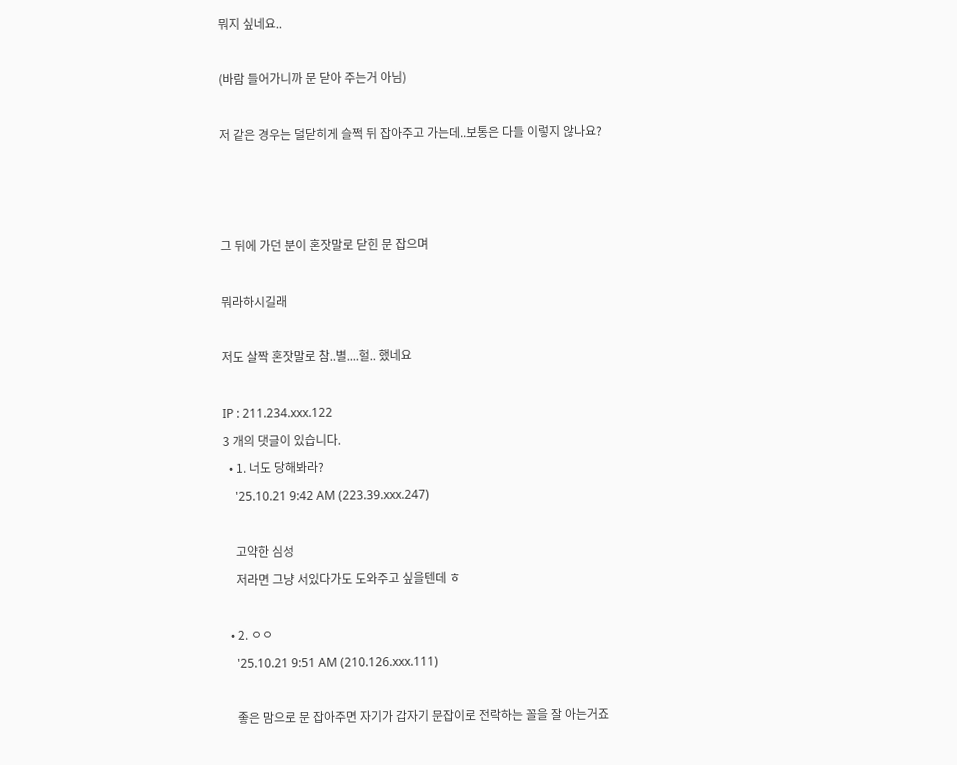뭐지 싶네요..

(바람 들어가니까 문 닫아 주는거 아님)

저 같은 경우는 덜닫히게 슬쩍 뒤 잡아주고 가는데..보통은 다들 이렇지 않나요?



그 뒤에 가던 분이 혼잣말로 닫힌 문 잡으며

뭐라하시길래

저도 살짝 혼잣말로 참..별....헐.. 했네요

IP : 211.234.xxx.122
3 개의 댓글이 있습니다.
  • 1. 너도 당해봐라?
    '25.10.21 9:42 AM (223.39.xxx.247)

    고약한 심성
    저라면 그냥 서있다가도 도와주고 싶을텐데 ㅎ

  • 2. ㅇㅇ
    '25.10.21 9:51 AM (210.126.xxx.111)

    좋은 맘으로 문 잡아주면 자기가 갑자기 문잡이로 전락하는 꼴을 잘 아는거죠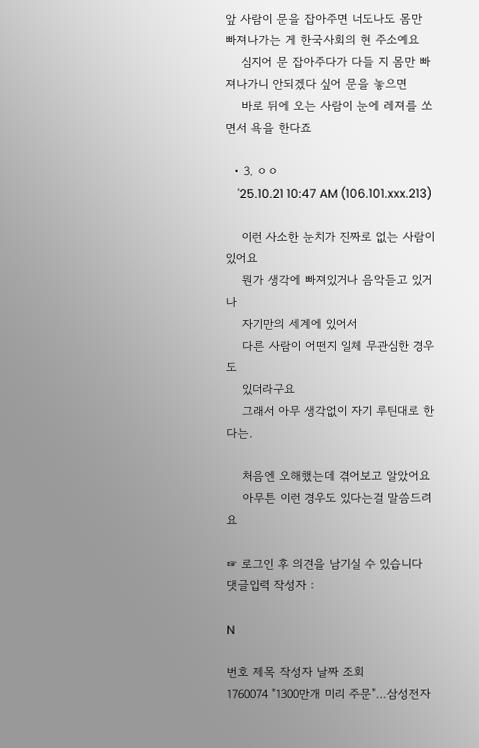앞 사람이 문을 잡아주면 너도나도 몸만 빠져나가는 게 한국사회의 현 주소예요
    심지어 문 잡아주다가 다들 지 몸만 빠져나가니 안되겠다 싶어 문을 놓으면
    바로 뒤에 오는 사람이 눈에 레져를 쏘면서 욕을 한다죠

  • 3. ㅇㅇ
    '25.10.21 10:47 AM (106.101.xxx.213)

    이런 사소한 눈치가 진짜로 없는 사람이 있어요
    뭔가 생각에 빠져있거나 음악듣고 있거나
    자기만의 세계에 있어서
    다른 사람이 어떤지 일체 무관심한 경우도
    있더라구요
    그래서 아무 생각없이 자기 루틴대로 한다는.

    처음엔 오해했는데 겪어보고 알았어요
    아무튼 이런 경우도 있다는걸 말씀드려요

☞ 로그인 후 의견을 남기실 수 있습니다
댓글입력 작성자 :

N

번호 제목 작성자 날짜 조회
1760074 "1300만개 미리 주문"…삼성전자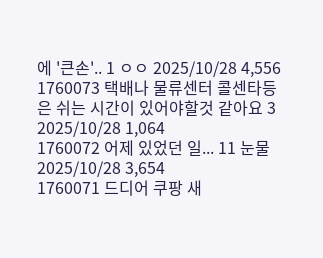에 '큰손'.. 1 ㅇㅇ 2025/10/28 4,556
1760073 택배나 물류센터 콜센타등은 쉬는 시간이 있어야할것 같아요 3 2025/10/28 1,064
1760072 어제 있었던 일... 11 눈물 2025/10/28 3,654
1760071 드디어 쿠팡 새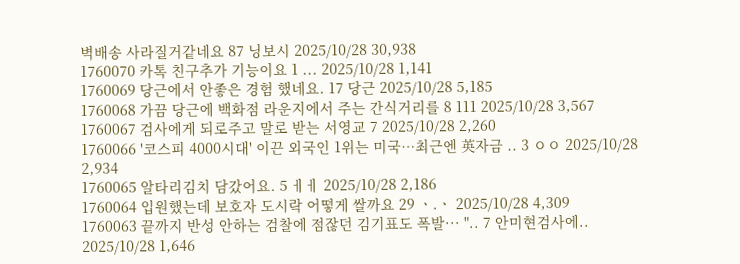벽배송 사라질거같네요 87 닝보시 2025/10/28 30,938
1760070 카톡 친구추가 기능이요 1 ... 2025/10/28 1,141
1760069 당근에서 안좋은 경험 했네요. 17 당근 2025/10/28 5,185
1760068 가끔 당근에 백화점 라운지에서 주는 간식거리를 8 111 2025/10/28 3,567
1760067 검사에게 되로주고 말로 받는 서영교 7 2025/10/28 2,260
1760066 '코스피 4000시대' 이끈 외국인 1위는 미국…최근엔 英자금 .. 3 ㅇㅇ 2025/10/28 2,934
1760065 알타리김치 담갔어요. 5 ㅔㅔ 2025/10/28 2,186
1760064 입원했는데 보호자 도시락 어떻게 쌀까요 29 ㆍ.ㆍ 2025/10/28 4,309
1760063 끝까지 반성 안하는 검찰에 점잖던 김기표도 폭발··· ".. 7 안미현검사에.. 2025/10/28 1,646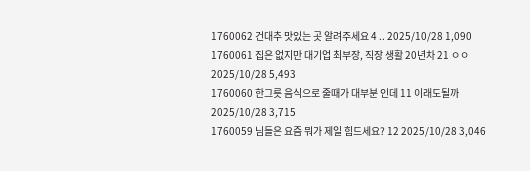1760062 건대추 맛있는 곳 알려주세요 4 .. 2025/10/28 1,090
1760061 집은 없지만 대기업 최부장, 직장 생활 20년차 21 ㅇㅇ 2025/10/28 5,493
1760060 한그릇 음식으로 줄때가 대부분 인데 11 이래도될까 2025/10/28 3,715
1760059 님들은 요즘 뭐가 제일 힘드세요? 12 2025/10/28 3,046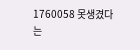1760058 못생겼다는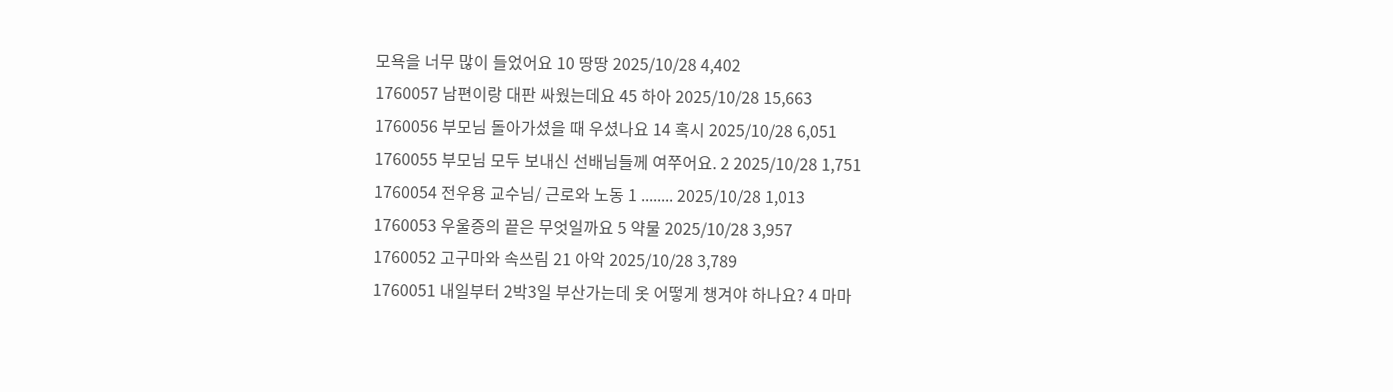모욕을 너무 많이 들었어요 10 땅땅 2025/10/28 4,402
1760057 남편이랑 대판 싸웠는데요 45 하아 2025/10/28 15,663
1760056 부모님 돌아가셨을 때 우셨나요 14 혹시 2025/10/28 6,051
1760055 부모님 모두 보내신 선배님들께 여쭈어요. 2 2025/10/28 1,751
1760054 전우용 교수님/ 근로와 노동 1 ........ 2025/10/28 1,013
1760053 우울증의 끝은 무엇일까요 5 약물 2025/10/28 3,957
1760052 고구마와 속쓰림 21 아악 2025/10/28 3,789
1760051 내일부터 2박3일 부산가는데 옷 어떻게 챙겨야 하나요? 4 마마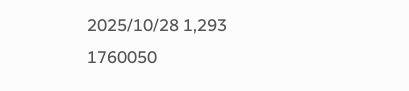2025/10/28 1,293
1760050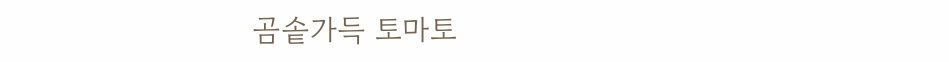곰솥가득 토마토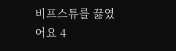비프스튜를 끓였어요 4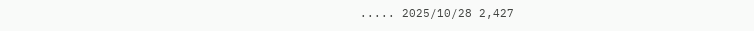..... 2025/10/28 2,427